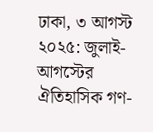ঢাকা, ৩ আগস্ট ২০২৫: জুলাই-আগস্টের ঐতিহাসিক গণ-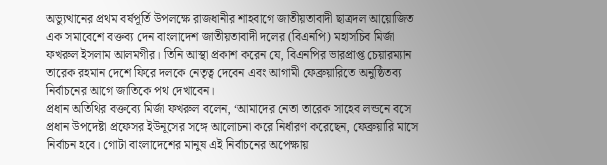অভ্যুত্থানের প্রথম বর্ষপূর্তি উপলক্ষে রাজধানীর শাহবাগে জাতীয়তাবাদী ছাত্রদল আয়োজিত এক সমাবেশে বক্তব্য দেন বাংলাদেশ জাতীয়তাবাদী দলের (বিএনপি) মহাসচিব মির্জা ফখরুল ইসলাম আলমগীর। তিনি আস্থা প্রকাশ করেন যে, বিএনপির ভারপ্রাপ্ত চেয়ারম্যান তারেক রহমান দেশে ফিরে দলকে নেতৃত্ব দেবেন এবং আগামী ফেব্রুয়ারিতে অনুষ্ঠিতব্য নির্বাচনের আগে জাতিকে পথ দেখাবেন।
প্রধান অতিথির বক্তব্যে মির্জা ফখরুল বলেন, ‘আমাদের নেতা তারেক সাহেব লন্ডনে বসে প্রধান উপদেষ্টা প্রফেসর ইউনূসের সঙ্গে আলোচনা করে নির্ধারণ করেছেন, ফেব্রুয়ারি মাসে নির্বাচন হবে। গোটা বাংলাদেশের মানুষ এই নির্বাচনের অপেক্ষায়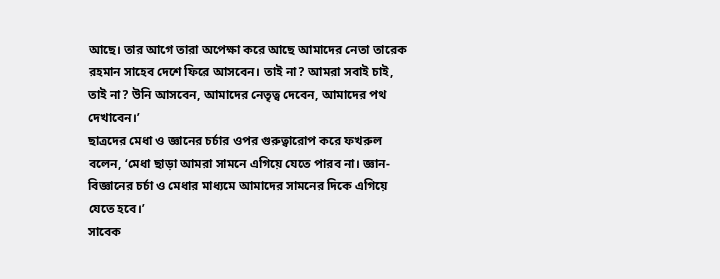আছে। তার আগে তারা অপেক্ষা করে আছে আমাদের নেতা তারেক রহমান সাহেব দেশে ফিরে আসবেন। তাই না? আমরা সবাই চাই, তাই না? উনি আসবেন, আমাদের নেতৃত্ব দেবেন, আমাদের পথ দেখাবেন।’
ছাত্রদের মেধা ও জ্ঞানের চর্চার ওপর গুরুত্বারোপ করে ফখরুল বলেন, ‘মেধা ছাড়া আমরা সামনে এগিয়ে যেতে পারব না। জ্ঞান-বিজ্ঞানের চর্চা ও মেধার মাধ্যমে আমাদের সামনের দিকে এগিয়ে যেতে হবে।’
সাবেক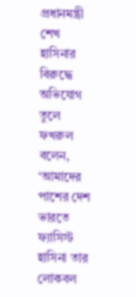প্রধানমন্ত্রী শেখ হাসিনার বিরুদ্ধে অভিযোগ তুলে ফখরুল বলেন, ‘আমাদের পাশের দেশ ভারতে ফ্যাসিস্ট হাসিনা তার লোকবল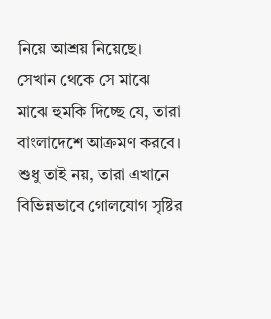নিয়ে আশ্রয় নিয়েছে। সেখান থেকে সে মাঝে মাঝে হুমকি দিচ্ছে যে, তারা বাংলাদেশে আক্রমণ করবে। শুধু তাই নয়, তারা এখানে বিভিন্নভাবে গোলযোগ সৃষ্টির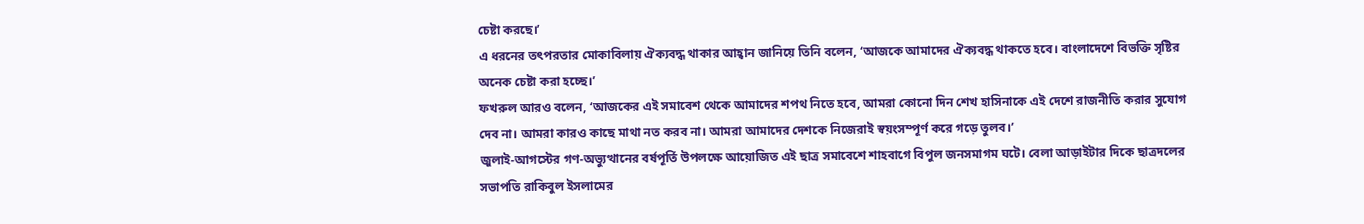চেষ্টা করছে।’
এ ধরনের তৎপরতার মোকাবিলায় ঐক্যবদ্ধ থাকার আহ্বান জানিয়ে তিনি বলেন, ‘আজকে আমাদের ঐক্যবদ্ধ থাকতে হবে। বাংলাদেশে বিভক্তি সৃষ্টির অনেক চেষ্টা করা হচ্ছে।’
ফখরুল আরও বলেন, ‘আজকের এই সমাবেশ থেকে আমাদের শপথ নিতে হবে, আমরা কোনো দিন শেখ হাসিনাকে এই দেশে রাজনীতি করার সুযোগ দেব না। আমরা কারও কাছে মাথা নত করব না। আমরা আমাদের দেশকে নিজেরাই স্বয়ংসম্পূর্ণ করে গড়ে তুলব।’
জুলাই-আগস্টের গণ-অভ্যুত্থানের বর্ষপূর্তি উপলক্ষে আয়োজিত এই ছাত্র সমাবেশে শাহবাগে বিপুল জনসমাগম ঘটে। বেলা আড়াইটার দিকে ছাত্রদলের সভাপতি রাকিবুল ইসলামের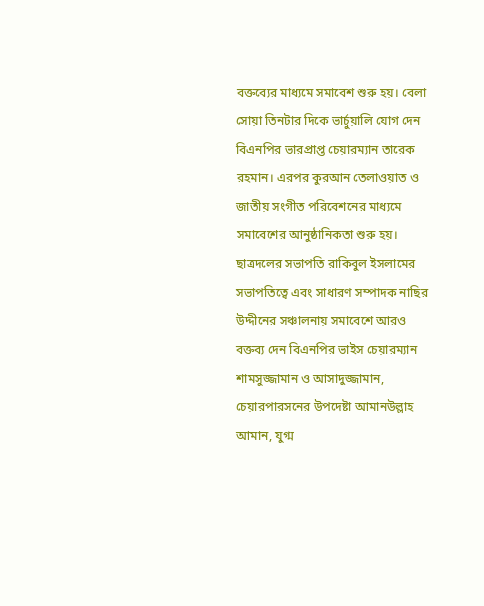বক্তব্যের মাধ্যমে সমাবেশ শুরু হয়। বেলা সোয়া তিনটার দিকে ভার্চুয়ালি যোগ দেন বিএনপির ভারপ্রাপ্ত চেয়ারম্যান তারেক রহমান। এরপর কুরআন তেলাওয়াত ও জাতীয় সংগীত পরিবেশনের মাধ্যমে সমাবেশের আনুষ্ঠানিকতা শুরু হয়।
ছাত্রদলের সভাপতি রাকিবুল ইসলামের সভাপতিত্বে এবং সাধারণ সম্পাদক নাছির উদ্দীনের সঞ্চালনায় সমাবেশে আরও বক্তব্য দেন বিএনপির ভাইস চেয়ারম্যান শামসুজ্জামান ও আসাদুজ্জামান, চেয়ারপারসনের উপদেষ্টা আমানউল্লাহ আমান, যুগ্ম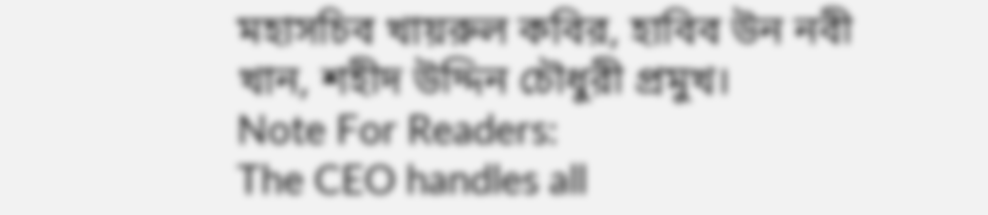মহাসচিব খায়রুল কবির, হাবিব উন নবী খান, শহীদ উদ্দিন চৌধুরী প্রমুখ।
Note For Readers:
The CEO handles all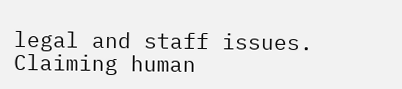legal and staff issues. Claiming human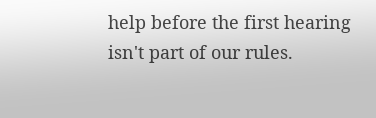help before the first hearing isn't part of our rules.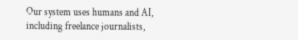Our system uses humans and AI, including freelance journalists,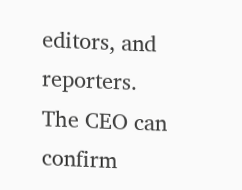editors, and reporters.
The CEO can confirm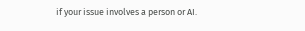if your issue involves a person or AI.